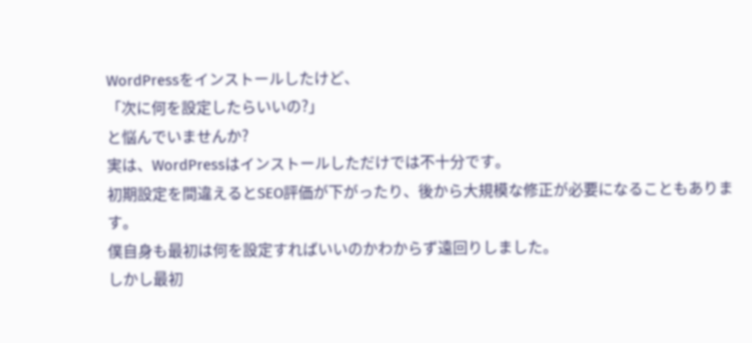WordPressをインストールしたけど、
「次に何を設定したらいいの?」
と悩んでいませんか?
実は、WordPressはインストールしただけでは不十分です。
初期設定を間違えるとSEO評価が下がったり、後から大規模な修正が必要になることもあります。
僕自身も最初は何を設定すればいいのかわからず遠回りしました。
しかし最初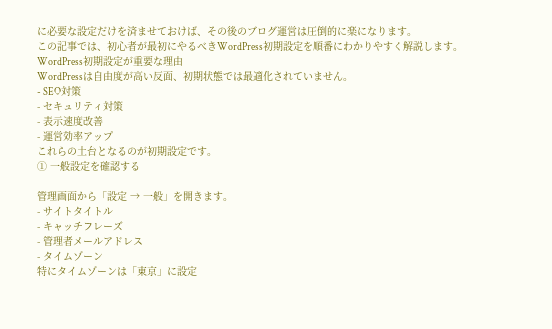に必要な設定だけを済ませておけば、その後のブログ運営は圧倒的に楽になります。
この記事では、初心者が最初にやるべきWordPress初期設定を順番にわかりやすく解説します。
WordPress初期設定が重要な理由
WordPressは自由度が高い反面、初期状態では最適化されていません。
- SEO対策
- セキュリティ対策
- 表示速度改善
- 運営効率アップ
これらの土台となるのが初期設定です。
① 一般設定を確認する

管理画面から「設定 → 一般」を開きます。
- サイトタイトル
- キャッチフレーズ
- 管理者メールアドレス
- タイムゾーン
特にタイムゾーンは「東京」に設定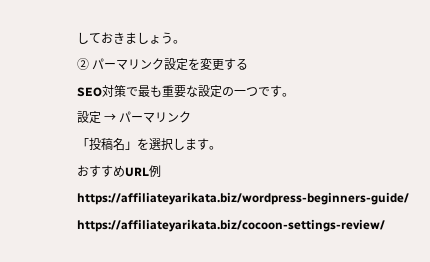しておきましょう。
② パーマリンク設定を変更する
SEO対策で最も重要な設定の一つです。
設定 → パーマリンク
「投稿名」を選択します。
おすすめURL例
https://affiliateyarikata.biz/wordpress-beginners-guide/ https://affiliateyarikata.biz/cocoon-settings-review/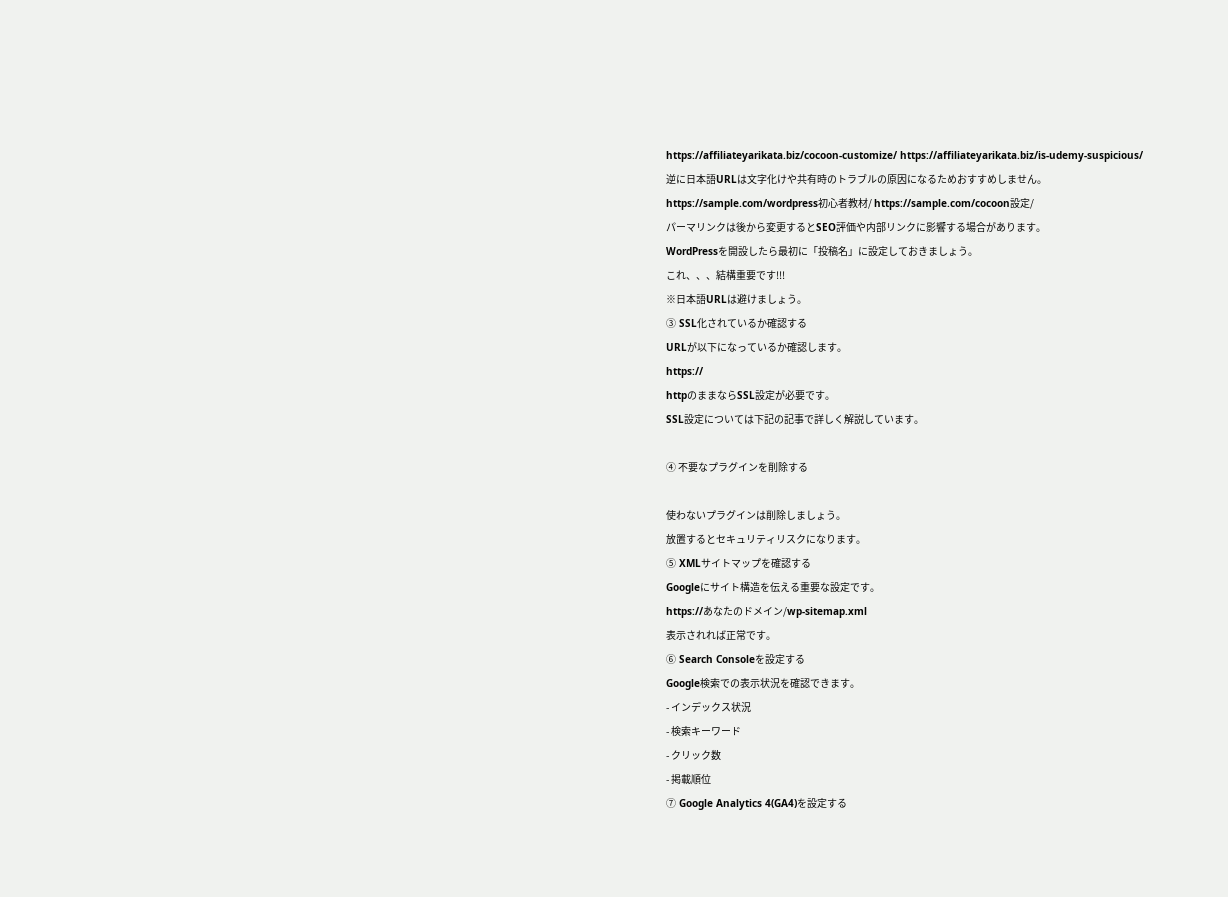https://affiliateyarikata.biz/cocoon-customize/ https://affiliateyarikata.biz/is-udemy-suspicious/
逆に日本語URLは文字化けや共有時のトラブルの原因になるためおすすめしません。
https://sample.com/wordpress初心者教材/ https://sample.com/cocoon設定/
パーマリンクは後から変更するとSEO評価や内部リンクに影響する場合があります。
WordPressを開設したら最初に「投稿名」に設定しておきましょう。
これ、、、結構重要です!!!
※日本語URLは避けましょう。
③ SSL化されているか確認する
URLが以下になっているか確認します。
https://
httpのままならSSL設定が必要です。
SSL設定については下記の記事で詳しく解説しています。

④ 不要なプラグインを削除する

使わないプラグインは削除しましょう。
放置するとセキュリティリスクになります。
⑤ XMLサイトマップを確認する
Googleにサイト構造を伝える重要な設定です。
https://あなたのドメイン/wp-sitemap.xml
表示されれば正常です。
⑥ Search Consoleを設定する
Google検索での表示状況を確認できます。
- インデックス状況
- 検索キーワード
- クリック数
- 掲載順位
⑦ Google Analytics 4(GA4)を設定する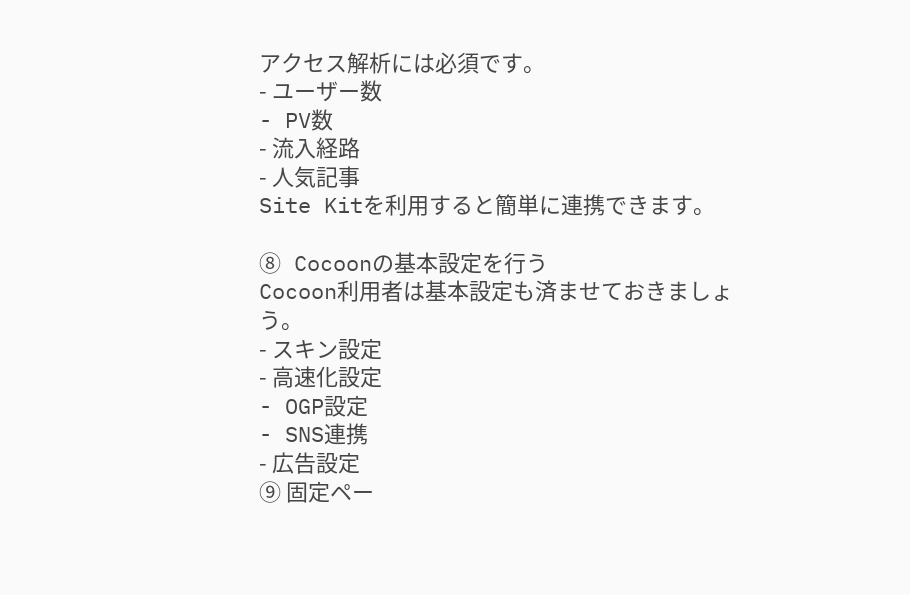アクセス解析には必須です。
- ユーザー数
- PV数
- 流入経路
- 人気記事
Site Kitを利用すると簡単に連携できます。

⑧ Cocoonの基本設定を行う
Cocoon利用者は基本設定も済ませておきましょう。
- スキン設定
- 高速化設定
- OGP設定
- SNS連携
- 広告設定
⑨ 固定ペー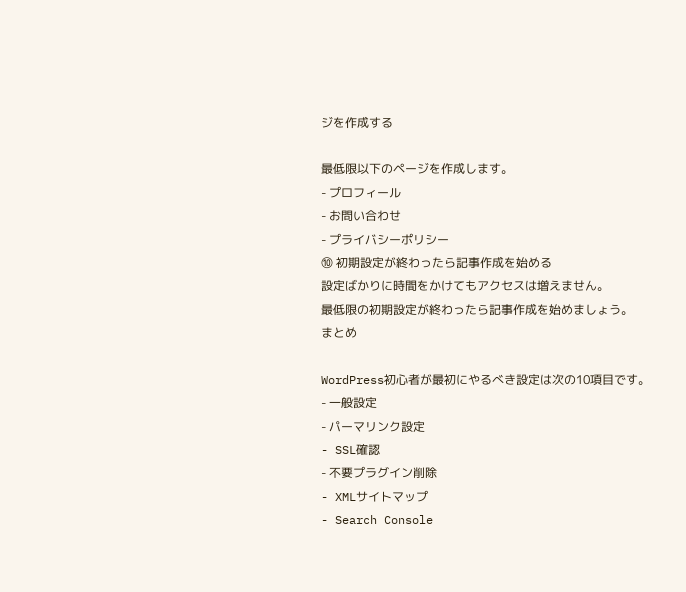ジを作成する

最低限以下のページを作成します。
- プロフィール
- お問い合わせ
- プライバシーポリシー
⑩ 初期設定が終わったら記事作成を始める
設定ばかりに時間をかけてもアクセスは増えません。
最低限の初期設定が終わったら記事作成を始めましょう。
まとめ

WordPress初心者が最初にやるべき設定は次の10項目です。
- 一般設定
- パーマリンク設定
- SSL確認
- 不要プラグイン削除
- XMLサイトマップ
- Search Console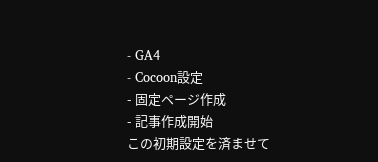- GA4
- Cocoon設定
- 固定ページ作成
- 記事作成開始
この初期設定を済ませて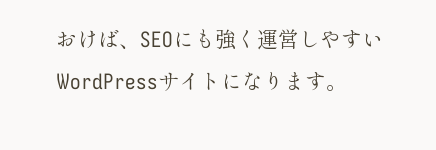おけば、SEOにも強く運営しやすいWordPressサイトになります。